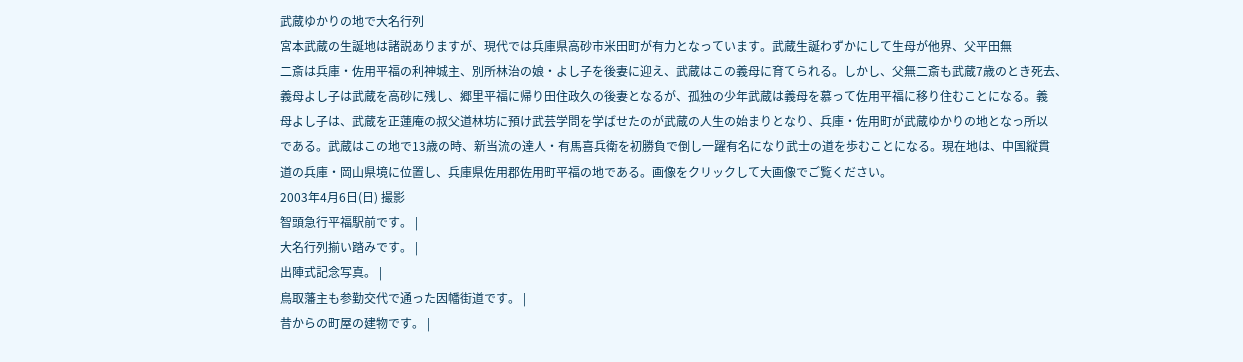武蔵ゆかりの地で大名行列
宮本武蔵の生誕地は諸説ありますが、現代では兵庫県高砂市米田町が有力となっています。武蔵生誕わずかにして生母が他界、父平田無
二斎は兵庫・佐用平福の利神城主、別所林治の娘・よし子を後妻に迎え、武蔵はこの義母に育てられる。しかし、父無二斎も武蔵7歳のとき死去、
義母よし子は武蔵を高砂に残し、郷里平福に帰り田住政久の後妻となるが、孤独の少年武蔵は義母を慕って佐用平福に移り住むことになる。義
母よし子は、武蔵を正蓮庵の叔父道林坊に預け武芸学問を学ばせたのが武蔵の人生の始まりとなり、兵庫・佐用町が武蔵ゆかりの地となっ所以
である。武蔵はこの地で13歳の時、新当流の達人・有馬喜兵衛を初勝負で倒し一躍有名になり武士の道を歩むことになる。現在地は、中国縦貫
道の兵庫・岡山県境に位置し、兵庫県佐用郡佐用町平福の地である。画像をクリックして大画像でご覧ください。
2003年4月6日(日) 撮影
智頭急行平福駅前です。 |
大名行列揃い踏みです。 |
出陣式記念写真。 |
鳥取藩主も参勤交代で通った因幡街道です。 |
昔からの町屋の建物です。 |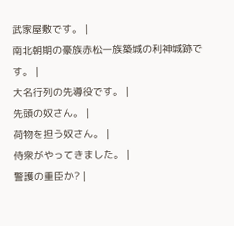武家屋敷です。 |
南北朝期の豪族赤松一族築城の利神城跡です。 |
大名行列の先導役です。 |
先頭の奴さん。 |
荷物を担う奴さん。 |
侍衆がやってきました。 |
警護の重臣か? |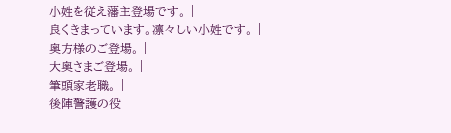小姓を従え藩主登場です。 |
良くきまっています。凛々しい小姓です。 |
奥方様のご登場。 |
大奥さまご登場。 |
筆頭家老職。 |
後陣警護の役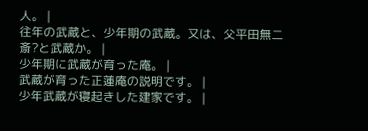人。 |
往年の武蔵と、少年期の武蔵。又は、父平田無二斎?と武蔵か。 |
少年期に武蔵が育った庵。 |
武蔵が育った正蓮庵の説明です。 |
少年武蔵が寝起きした建家です。 |